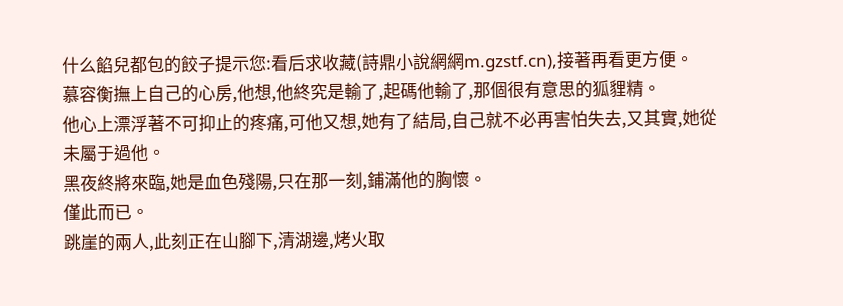什么餡兒都包的餃子提示您:看后求收藏(詩鼎小說網網m.gzstf.cn),接著再看更方便。
慕容衡撫上自己的心房,他想,他終究是輸了,起碼他輸了,那個很有意思的狐貍精。
他心上漂浮著不可抑止的疼痛,可他又想,她有了結局,自己就不必再害怕失去,又其實,她從未屬于過他。
黑夜終將來臨,她是血色殘陽,只在那一刻,鋪滿他的胸懷。
僅此而已。
跳崖的兩人,此刻正在山腳下,清湖邊,烤火取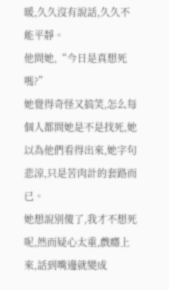暖,久久沒有說話,久久不能平靜。
他問她,“今日是真想死嗎?”
她覺得奇怪又搞笑,怎么每個人都問她是不是找死,她以為他們看得出來,她字句悲涼,只是苦肉計的套路而已。
她想說別傻了,我才不想死呢,然而疑心太重,戲癮上來,話到嘴邊就變成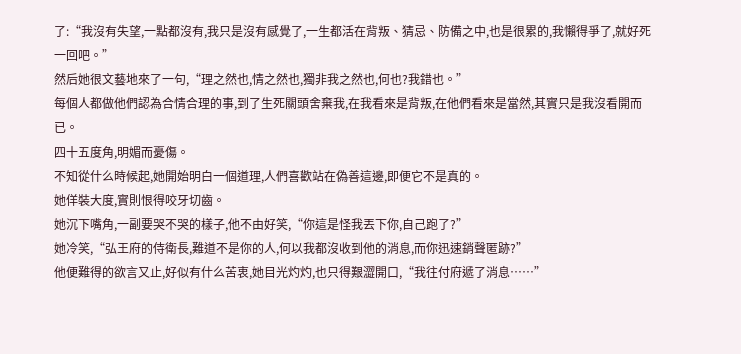了:“我沒有失望,一點都沒有,我只是沒有感覺了,一生都活在背叛、猜忌、防備之中,也是很累的,我懶得爭了,就好死一回吧。”
然后她很文藝地來了一句,“理之然也,情之然也,獨非我之然也,何也?我錯也。”
每個人都做他們認為合情合理的事,到了生死關頭舍棄我,在我看來是背叛,在他們看來是當然,其實只是我沒看開而已。
四十五度角,明媚而憂傷。
不知從什么時候起,她開始明白一個道理,人們喜歡站在偽善這邊,即便它不是真的。
她佯裝大度,實則恨得咬牙切齒。
她沉下嘴角,一副要哭不哭的樣子,他不由好笑,“你這是怪我丟下你,自己跑了?”
她冷笑,“弘王府的侍衛長,難道不是你的人,何以我都沒收到他的消息,而你迅速銷聲匿跡?”
他便難得的欲言又止,好似有什么苦衷,她目光灼灼,也只得艱澀開口,“我往付府遞了消息……”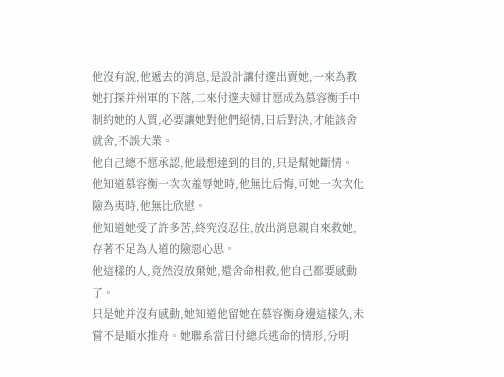他沒有說,他遞去的消息,是設計讓付邃出賣她,一來為教她打探并州軍的下落,二來付邃夫婦甘愿成為慕容衡手中制約她的人質,必要讓她對他們絕情,日后對決,才能該舍就舍,不誤大業。
他自己總不愿承認,他最想達到的目的,只是幫她斷情。
他知道慕容衡一次次羞辱她時,他無比后悔,可她一次次化險為夷時,他無比欣慰。
他知道她受了許多苦,終究沒忍住,放出消息親自來救她,存著不足為人道的險惡心思。
他這樣的人,竟然沒放棄她,還舍命相救,他自己都要感動了。
只是她并沒有感動,她知道他留她在慕容衡身邊這樣久,未嘗不是順水推舟。她聯系當日付總兵逃命的情形,分明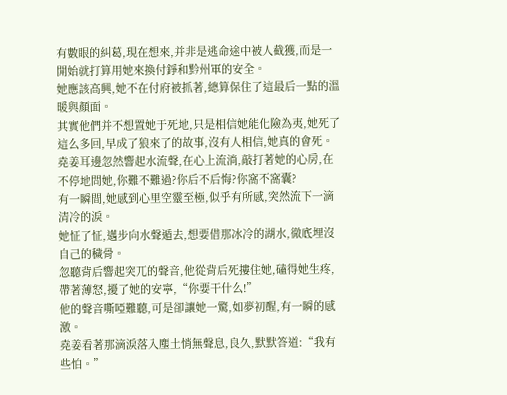有數眼的糾葛,現在想來,并非是逃命途中被人截獲,而是一開始就打算用她來換付錚和黔州軍的安全。
她應該高興,她不在付府被抓著,總算保住了這最后一點的溫暖與顏面。
其實他們并不想置她于死地,只是相信她能化險為夷,她死了這么多回,早成了狼來了的故事,沒有人相信,她真的會死。
堯姜耳邊忽然響起水流聲,在心上流淌,敲打著她的心房,在不停地問她,你難不難過?你后不后悔?你窩不窩囊?
有一瞬間,她感到心里空靈至極,似乎有所感,突然流下一滴清冷的淚。
她怔了怔,邁步向水聲遁去,想要借那冰冷的湖水,徹底埋沒自己的穢骨。
忽聽背后響起突兀的聲音,他從背后死摟住她,磕得她生疼,帶著薄怒,擾了她的安寧,“你要干什么!”
他的聲音嘶啞難聽,可是卻讓她一驚,如夢初醒,有一瞬的感激。
堯姜看著那滴淚落入塵土悄無聲息,良久,默默答道:“我有些怕。”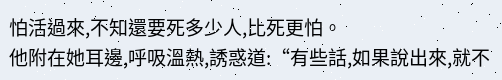怕活過來,不知還要死多少人,比死更怕。
他附在她耳邊,呼吸溫熱,誘惑道:“有些話,如果說出來,就不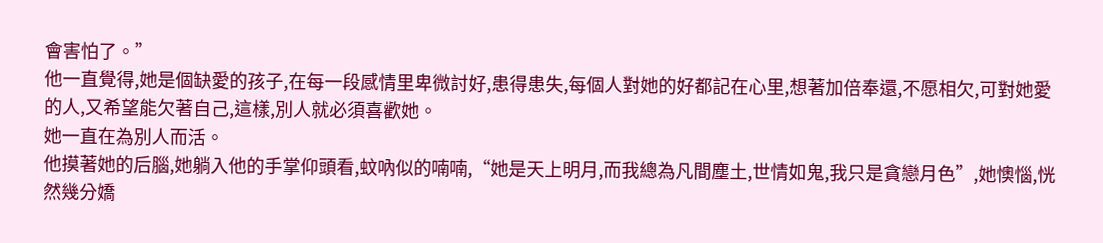會害怕了。”
他一直覺得,她是個缺愛的孩子,在每一段感情里卑微討好,患得患失,每個人對她的好都記在心里,想著加倍奉還,不愿相欠,可對她愛的人,又希望能欠著自己,這樣,別人就必須喜歡她。
她一直在為別人而活。
他摸著她的后腦,她躺入他的手掌仰頭看,蚊吶似的喃喃,“她是天上明月,而我總為凡間塵土,世情如鬼,我只是貪戀月色”,她懊惱,恍然幾分嬌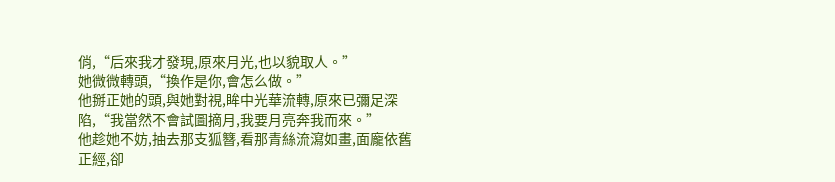俏,“后來我才發現,原來月光,也以貌取人。”
她微微轉頭,“換作是你,會怎么做。”
他掰正她的頭,與她對視,眸中光華流轉,原來已彌足深陷,“我當然不會試圖摘月,我要月亮奔我而來。”
他趁她不妨,抽去那支狐簪,看那青絲流瀉如畫,面龐依舊正經,卻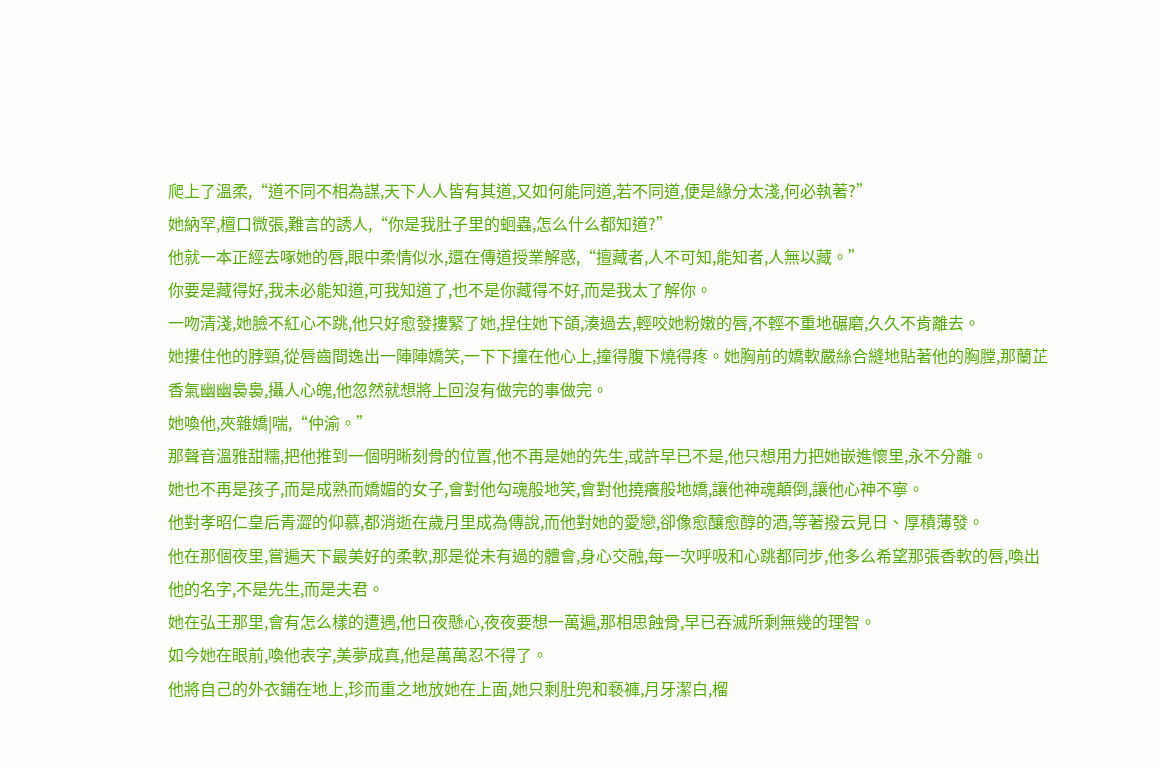爬上了溫柔,“道不同不相為謀,天下人人皆有其道,又如何能同道,若不同道,便是緣分太淺,何必執著?”
她納罕,檀口微張,難言的誘人,“你是我肚子里的蛔蟲,怎么什么都知道?”
他就一本正經去啄她的唇,眼中柔情似水,還在傳道授業解惑,“擅藏者,人不可知,能知者,人無以藏。”
你要是藏得好,我未必能知道,可我知道了,也不是你藏得不好,而是我太了解你。
一吻清淺,她臉不紅心不跳,他只好愈發摟緊了她,捏住她下頜,湊過去,輕咬她粉嫩的唇,不輕不重地碾磨,久久不肯離去。
她摟住他的脖頸,從唇齒間逸出一陣陣嬌笑,一下下撞在他心上,撞得腹下燒得疼。她胸前的嬌軟嚴絲合縫地貼著他的胸膛,那蘭芷香氣幽幽裊裊,攝人心魄,他忽然就想將上回沒有做完的事做完。
她喚他,夾雜嬌|喘,“仲渝。”
那聲音溫雅甜糯,把他推到一個明晰刻骨的位置,他不再是她的先生,或許早已不是,他只想用力把她嵌進懷里,永不分離。
她也不再是孩子,而是成熟而嬌媚的女子,會對他勾魂般地笑,會對他撓癢般地嬌,讓他神魂顛倒,讓他心神不寧。
他對孝昭仁皇后青澀的仰慕,都消逝在歲月里成為傳說,而他對她的愛戀,卻像愈釀愈醇的酒,等著撥云見日、厚積薄發。
他在那個夜里,嘗遍天下最美好的柔軟,那是從未有過的體會,身心交融,每一次呼吸和心跳都同步,他多么希望那張香軟的唇,喚出他的名字,不是先生,而是夫君。
她在弘王那里,會有怎么樣的遭遇,他日夜懸心,夜夜要想一萬遍,那相思蝕骨,早已吞滅所剩無幾的理智。
如今她在眼前,喚他表字,美夢成真,他是萬萬忍不得了。
他將自己的外衣鋪在地上,珍而重之地放她在上面,她只剩肚兜和褻褲,月牙潔白,榴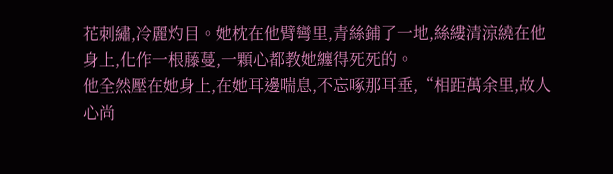花刺繡,冷麗灼目。她枕在他臂彎里,青絲鋪了一地,絲縷清涼繞在他身上,化作一根藤蔓,一顆心都教她纏得死死的。
他全然壓在她身上,在她耳邊喘息,不忘啄那耳垂,“相距萬余里,故人心尚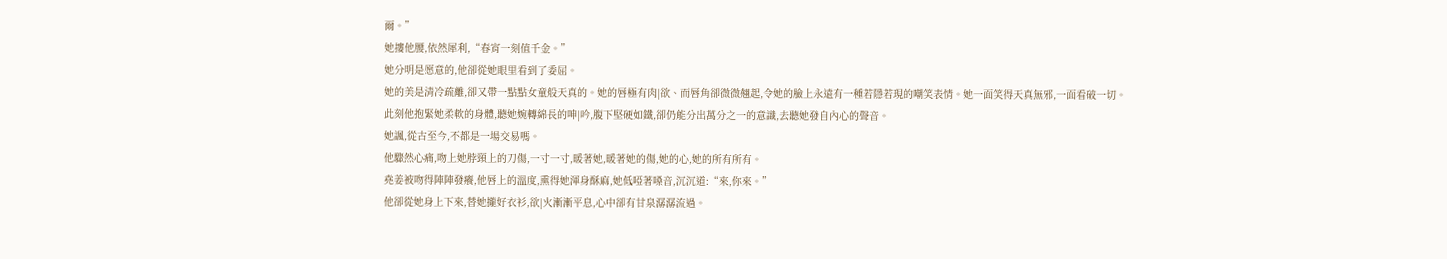爾。”
她摟他腰,依然犀利,“春宵一刻值千金。”
她分明是愿意的,他卻從她眼里看到了委屈。
她的美是清冷疏離,卻又帶一點點女童般天真的。她的唇極有肉|欲、而唇角卻微微翹起,令她的臉上永遠有一種若隱若現的嘲笑表情。她一面笑得天真無邪,一面看破一切。
此刻他抱緊她柔軟的身體,聽她婉轉綿長的呻|吟,腹下堅硬如鐵,卻仍能分出萬分之一的意識,去聽她發自內心的聲音。
她諷,從古至今,不都是一場交易嗎。
他驟然心痛,吻上她脖頸上的刀傷,一寸一寸,暖著她,暖著她的傷,她的心,她的所有所有。
堯姜被吻得陣陣發癢,他唇上的溫度,熏得她渾身酥麻,她低啞著嗓音,沉沉道:“來,你來。”
他卻從她身上下來,替她攏好衣衫,欲|火漸漸平息,心中卻有甘泉潺潺流過。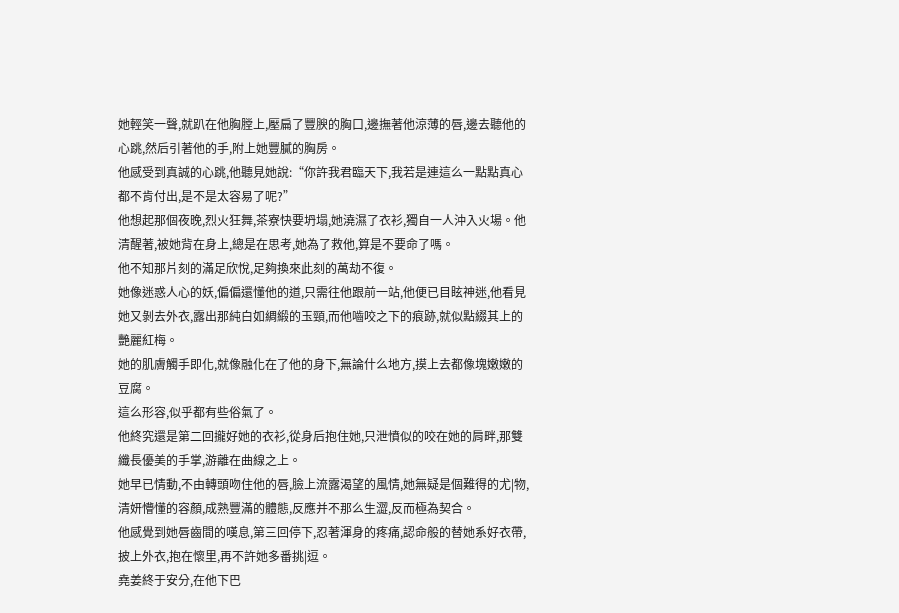她輕笑一聲,就趴在他胸膛上,壓扁了豐腴的胸口,邊撫著他涼薄的唇,邊去聽他的心跳,然后引著他的手,附上她豐膩的胸房。
他感受到真誠的心跳,他聽見她說:“你許我君臨天下,我若是連這么一點點真心都不肯付出,是不是太容易了呢?”
他想起那個夜晚,烈火狂舞,茶寮快要坍塌,她澆濕了衣衫,獨自一人沖入火場。他清醒著,被她背在身上,總是在思考,她為了救他,算是不要命了嗎。
他不知那片刻的滿足欣悅,足夠換來此刻的萬劫不復。
她像迷惑人心的妖,偏偏還懂他的道,只需往他跟前一站,他便已目眩神迷,他看見她又剝去外衣,露出那純白如綢緞的玉頸,而他嚙咬之下的痕跡,就似點綴其上的艷麗紅梅。
她的肌膚觸手即化,就像融化在了他的身下,無論什么地方,摸上去都像塊嫩嫩的豆腐。
這么形容,似乎都有些俗氣了。
他終究還是第二回攏好她的衣衫,從身后抱住她,只泄憤似的咬在她的肩畔,那雙纖長優美的手掌,游離在曲線之上。
她早已情動,不由轉頭吻住他的唇,臉上流露渴望的風情,她無疑是個難得的尤|物,清妍懵懂的容顏,成熟豐滿的體態,反應并不那么生澀,反而極為契合。
他感覺到她唇齒間的嘆息,第三回停下,忍著渾身的疼痛,認命般的替她系好衣帶,披上外衣,抱在懷里,再不許她多番挑|逗。
堯姜終于安分,在他下巴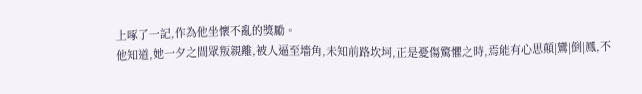上啄了一記,作為他坐懷不亂的獎勵。
他知道,她一夕之間眾叛親離,被人逼至墻角,未知前路坎坷,正是憂傷驚懼之時,焉能有心思顛|鸞|倒|鳳,不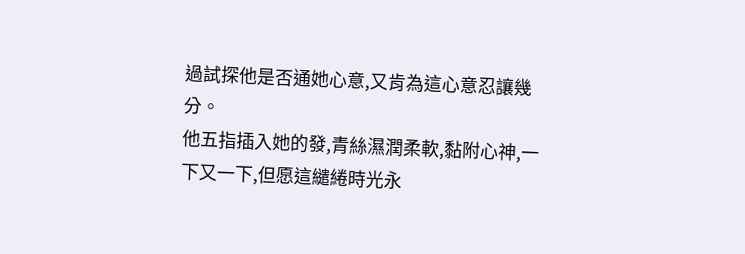過試探他是否通她心意,又肯為這心意忍讓幾分。
他五指插入她的發,青絲濕潤柔軟,黏附心神,一下又一下,但愿這繾綣時光永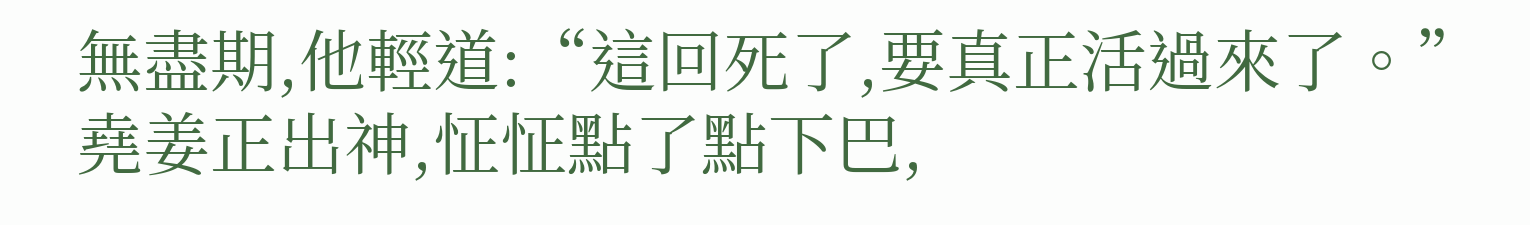無盡期,他輕道:“這回死了,要真正活過來了。”
堯姜正出神,怔怔點了點下巴,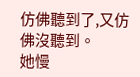仿佛聽到了,又仿佛沒聽到。
她慢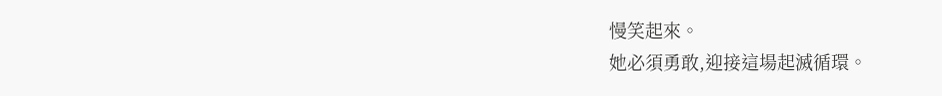慢笑起來。
她必須勇敢,迎接這場起滅循環。